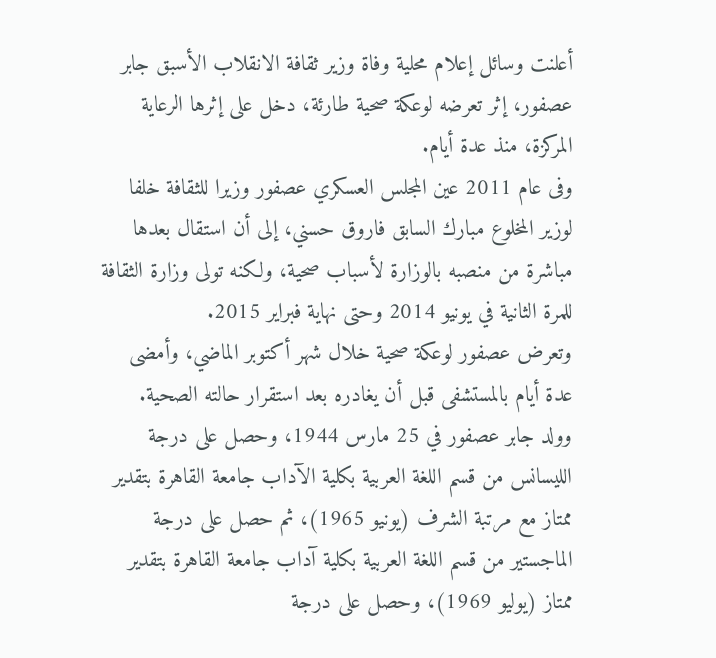أعلنت وسائل إعلام محلية وفاة وزير ثقافة الانقلاب الأسبق جابر عصفور، إثر تعرضه لوعكة صحية طارئة، دخل على إثرها الرعاية المركزة، منذ عدة أيام.
وفى عام 2011 عين المجلس العسكري عصفور وزيرا للثقافة خلفا لوزير المخلوع مبارك السابق فاروق حسني، إلى أن استقال بعدها مباشرة من منصبه بالوزارة لأسباب صحية، ولكنه تولى وزارة الثقافة للمرة الثانية في يونيو 2014 وحتى نهاية فبراير 2015.
وتعرض عصفور لوعكة صحية خلال شهر أكتوبر الماضي، وأمضى عدة أيام بالمستشفى قبل أن يغادره بعد استقرار حالته الصحية.
وولد جابر عصفور في 25 مارس 1944، وحصل على درجة الليسانس من قسم اللغة العربية بكلية الآداب جامعة القاهرة بتقدير ممتاز مع مرتبة الشرف (يونيو 1965)، ثم حصل على درجة الماجستير من قسم اللغة العربية بكلية آداب جامعة القاهرة بتقدير ممتاز (يوليو 1969)، وحصل على درجة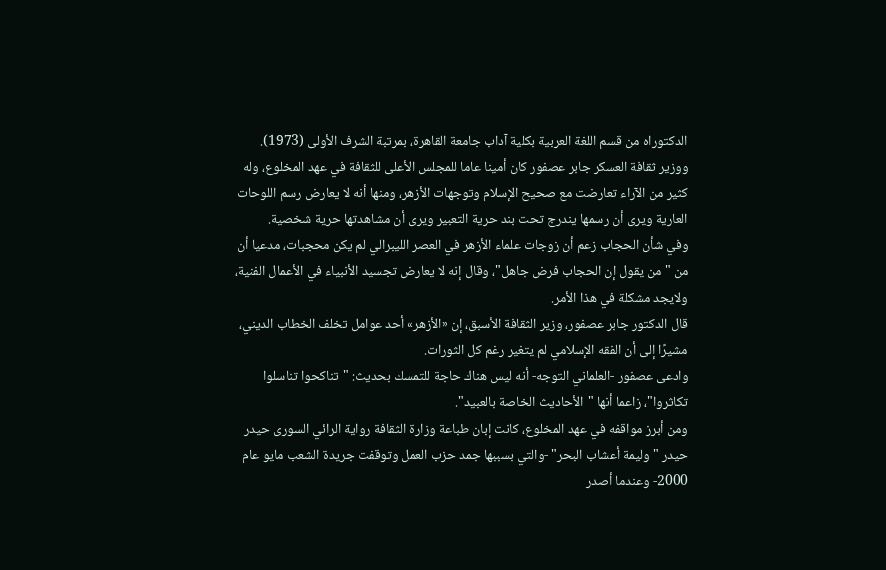الدكتوراه من قسم اللغة العربية بكلية آداب جامعة القاهرة، بمرتبة الشرف الأولى (1973).
ووزير ثقافة العسكر جابر عصفور كان أمينا عاما للمجلس الأعلى للثقافة في عهد المخلوع، وله كثير من الآراء تعارضت مع صحيح الإسلام وتوجهات الأزهر، ومنها أنه لا يعارض رسم اللوحات العارية ويرى أن رسمها يندرج تحت بند حرية التعبير ويرى أن مشاهدتها حرية شخصية.
وفي شأن الحجاب زعم أن زوجات علماء الأزهر في العصر الليبرالي لم يكن محجبات، مدعيا أن من "من يقول إن الحجاب فرض جاهل"، وقال إنه لا يعارض تجسيد الأنبياء في الأعمال الفنية، ولايجد مشكلة في هذا الأمر.
قال الدكتور جابر عصفور، وزير الثقافة الأسبق، إن «الأزهر» أحد عوامل تخلف الخطاب الديني، مشيرًا إلى أن الفقه الإسلامي لم يتغير رغم كل الثورات.
وادعى عصفور -العلماني التوجه- أنه ليس هناك حاجة للتمسك بحديث: "تناكحوا تناسلوا تكاثروا"، زاعما أنها "الأحاديث الخاصة بالعبيد".
ومن أبرز مواقفه في عهد المخلوع، كانت إبان طباعة وزارة الثقافة رواية الرائي السورى حيدر حيدر "وليمة أعشاب البحر" -والتي بسببها جمد حزب العمل وتوقفت جريدة الشعب مايو عام 2000- وعندما أصدر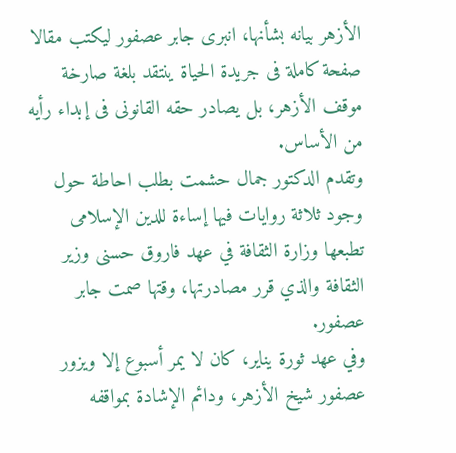الأزهر بيانه بشأنها، انبرى جابر عصفور ليكتب مقالا صفحة كاملة فى جريدة الحياة ينتقد بلغة صارخة موقف الأزهر، بل يصادر حقه القانونى فى إبداء رأيه من الأساس.
وتقدم الدكتور جمال حشمت بطلب احاطة حول وجود ثلاثة روايات فيها إساءة للدين الإسلامى تطبعها وزارة الثقافة في عهد فاروق حسنى وزير الثقافة والذي قرر مصادرتها، وقتها صمت جابر عصفور.
وفي عهد ثورة يناير، كان لا يمر أسبوع إلا ويزور عصفور شيخ الأزهر، ودائم الإشادة بمواقفه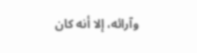وآرائه، إلا أنه كان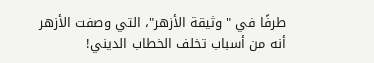طرفًا في "وثيقة الأزهر"، التي وصفت الأزهر أنه من أسباب تخلف الخطاب الديني!